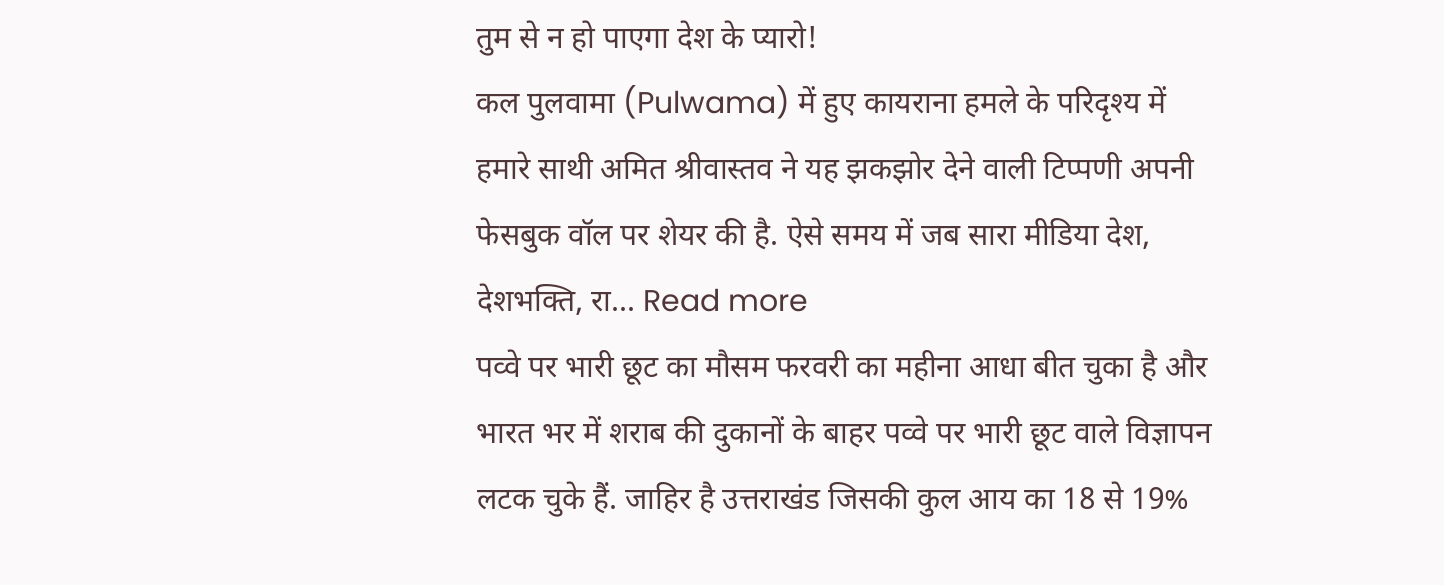तुम से न हो पाएगा देश के प्यारो!
कल पुलवामा (Pulwama) में हुए कायराना हमले के परिदृश्य में हमारे साथी अमित श्रीवास्तव ने यह झकझोर देने वाली टिप्पणी अपनी फेसबुक वॉल पर शेयर की है. ऐसे समय में जब सारा मीडिया देश, देशभक्ति, रा... Read more
पव्वे पर भारी छूट का मौसम फरवरी का महीना आधा बीत चुका है और भारत भर में शराब की दुकानों के बाहर पव्वे पर भारी छूट वाले विज्ञापन लटक चुके हैं. जाहिर है उत्तराखंड जिसकी कुल आय का 18 से 19%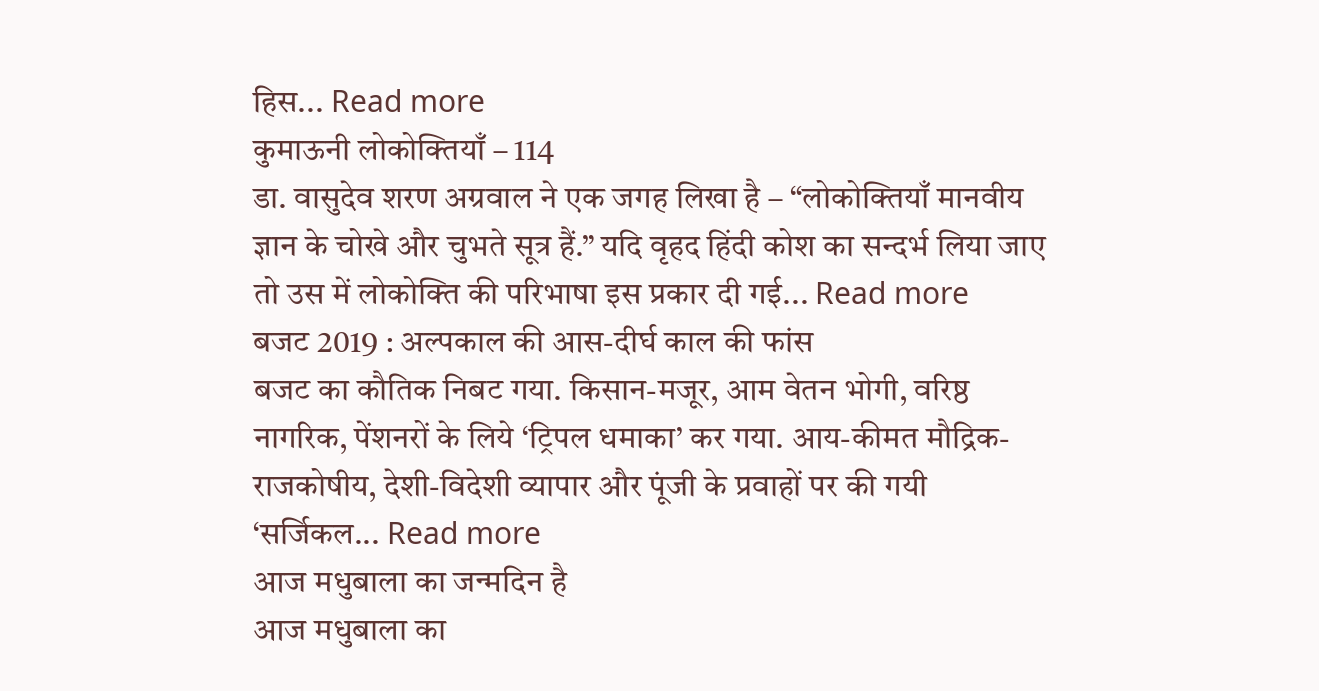हिस... Read more
कुमाऊनी लोकोक्तियाँ – 114
डा. वासुदेव शरण अग्रवाल ने एक जगह लिखा है – “लोकोक्तियाँ मानवीय ज्ञान के चोखे और चुभते सूत्र हैं.” यदि वृहद हिंदी कोश का सन्दर्भ लिया जाए तो उस में लोकोक्ति की परिभाषा इस प्रकार दी गई... Read more
बजट 2019 : अल्पकाल की आस-दीर्घ काल की फांस
बजट का कौतिक निबट गया. किसान-मजूर, आम वेतन भोगी, वरिष्ठ नागरिक, पेंशनरों के लिये ‘ट्रिपल धमाका’ कर गया. आय-कीमत मौद्रिक-राजकोषीय, देशी-विदेशी व्यापार और पूंजी के प्रवाहों पर की गयी ‘सर्जिकल... Read more
आज मधुबाला का जन्मदिन है
आज मधुबाला का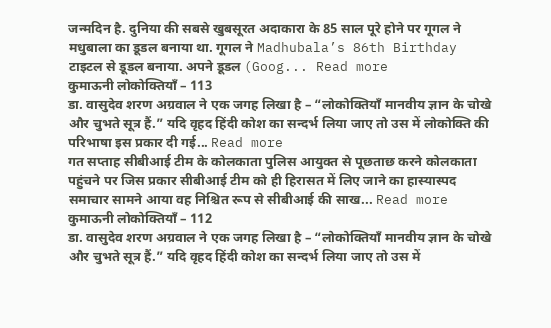जन्मदिन है. दुनिया की सबसे खुबसूरत अदाकारा के 85 साल पूरे होने पर गूगल ने मधुबाला का डूडल बनाया था. गूगल ने Madhubala’s 86th Birthday टाइटल से डूडल बनाया. अपने डूडल (Goog... Read more
कुमाऊनी लोकोक्तियाँ – 113
डा. वासुदेव शरण अग्रवाल ने एक जगह लिखा है – “लोकोक्तियाँ मानवीय ज्ञान के चोखे और चुभते सूत्र हैं.” यदि वृहद हिंदी कोश का सन्दर्भ लिया जाए तो उस में लोकोक्ति की परिभाषा इस प्रकार दी गई... Read more
गत सप्ताह सीबीआई टीम के कोलकाता पुलिस आयुक्त से पूछताछ करने कोलकाता पहुंचने पर जिस प्रकार सीबीआई टीम को ही हिरासत में लिए जाने का हास्यास्पद समाचार सामने आया वह निश्चित रूप से सीबीआई की साख... Read more
कुमाऊनी लोकोक्तियाँ – 112
डा. वासुदेव शरण अग्रवाल ने एक जगह लिखा है – “लोकोक्तियाँ मानवीय ज्ञान के चोखे और चुभते सूत्र हैं.” यदि वृहद हिंदी कोश का सन्दर्भ लिया जाए तो उस में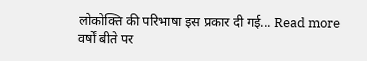लोकोक्ति की परिभाषा इस प्रकार दी गई... Read more
वर्षों बीते पर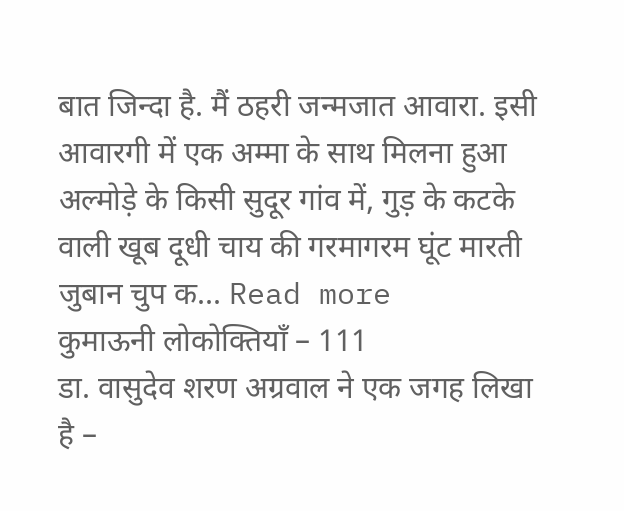बात जिन्दा है. मैं ठहरी जन्मजात आवारा. इसी आवारगी में एक अम्मा के साथ मिलना हुआ अल्मोड़े के किसी सुदूर गांव में, गुड़ के कटके वाली खूब दूधी चाय की गरमागरम घूंट मारती जुबान चुप क... Read more
कुमाऊनी लोकोक्तियाँ – 111
डा. वासुदेव शरण अग्रवाल ने एक जगह लिखा है –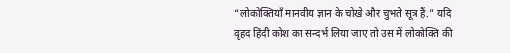“लोकोक्तियाँ मानवीय ज्ञान के चोखे और चुभते सूत्र हैं.” यदि वृहद हिंदी कोश का सन्दर्भ लिया जाए तो उस में लोकोक्ति की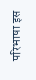परिभाषा इस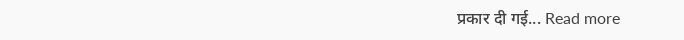प्रकार दी गई... Read more